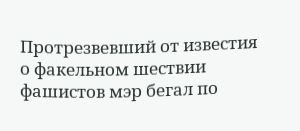Протрезвевший от известия о факельном шествии фашистов мэр бегал по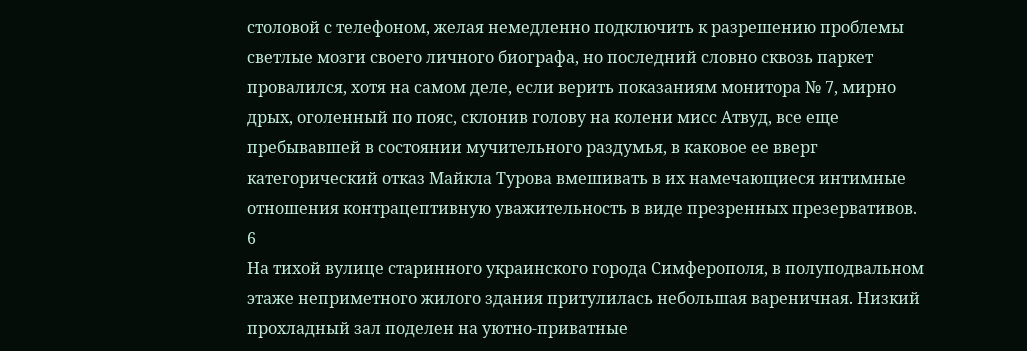столовой с телефоном, желая немедленно подключить к разрешению проблемы светлые мозги своего личного биографа, но последний словно сквозь паркет провалился, хотя на самом деле, если верить показаниям монитора № 7, мирно дрых, оголенный по пояс, склонив голову на колени мисс Атвуд, все еще пребывавшей в состоянии мучительного раздумья, в каковое ее вверг категорический отказ Майкла Турова вмешивать в их намечающиеся интимные отношения контрацептивную уважительность в виде презренных презервативов.
6
На тихой вулице старинного украинского города Симферополя, в полуподвальном этаже неприметного жилого здания притулилась небольшая вареничная. Низкий прохладный зал поделен на уютно-приватные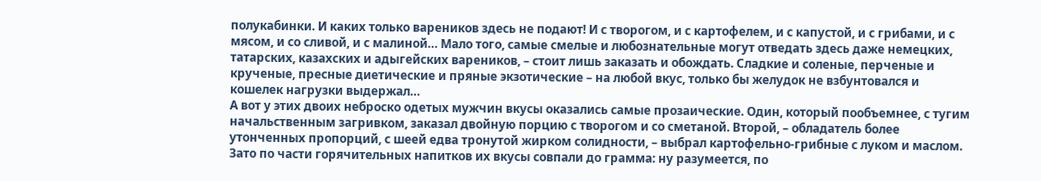полукабинки. И каких только вареников здесь не подают! И с творогом, и с картофелем, и с капустой, и с грибами, и с мясом, и со сливой, и с малиной… Мало того, самые смелые и любознательные могут отведать здесь даже немецких, татарских, казахских и адыгейских вареников, – стоит лишь заказать и обождать. Сладкие и соленые, перченые и крученые, пресные диетические и пряные экзотические – на любой вкус, только бы желудок не взбунтовался и кошелек нагрузки выдержал…
А вот у этих двоих неброско одетых мужчин вкусы оказались самые прозаические. Один, который пообъемнее, с тугим начальственным загривком, заказал двойную порцию с творогом и со сметаной. Второй, – обладатель более утонченных пропорций, с шеей едва тронутой жирком солидности, – выбрал картофельно-грибные с луком и маслом. Зато по части горячительных напитков их вкусы совпали до грамма: ну разумеется, по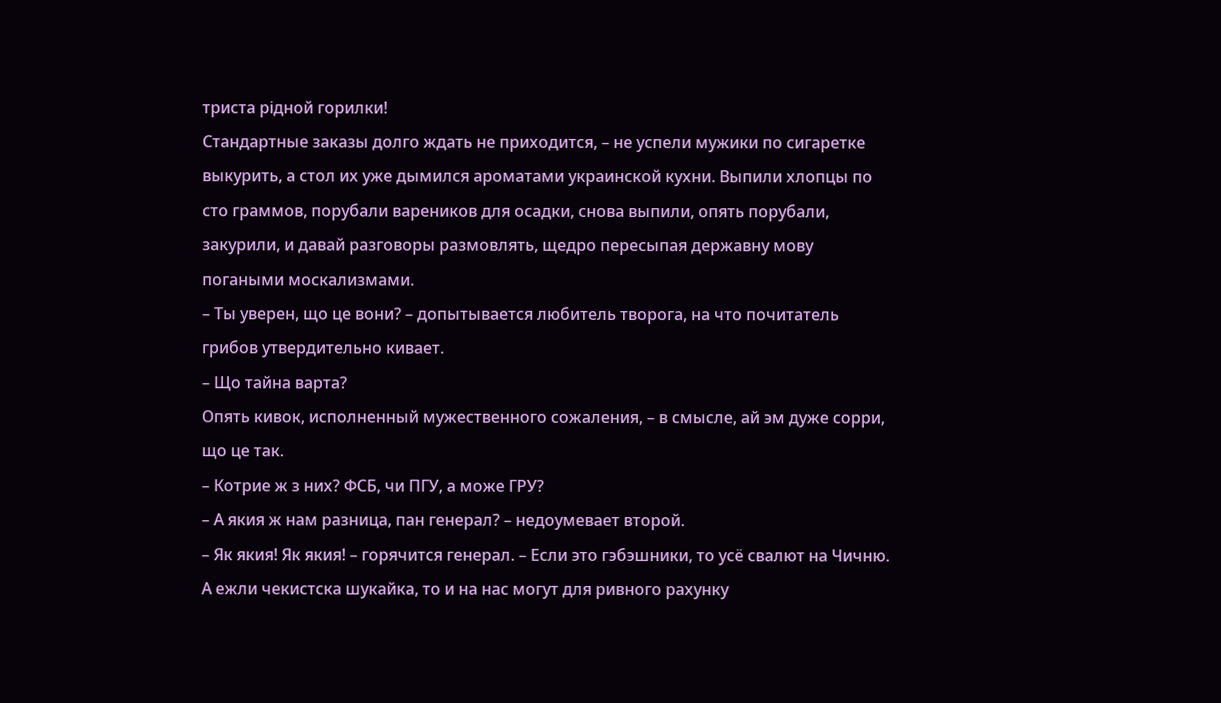триста рiдной горилки!
Стандартные заказы долго ждать не приходится, – не успели мужики по сигаретке выкурить, а стол их уже дымился ароматами украинской кухни. Выпили хлопцы по сто граммов, порубали вареников для осадки, снова выпили, опять порубали, закурили, и давай разговоры размовлять, щедро пересыпая державну мову погаными москализмами.
– Ты уверен, що це вони? – допытывается любитель творога, на что почитатель грибов утвердительно кивает.
– Що тайна варта?
Опять кивок, исполненный мужественного сожаления, – в смысле, ай эм дуже сорри, що це так.
– Котрие ж з них? ФСБ, чи ПГУ, а може ГРУ?
– А якия ж нам разница, пан генерал? – недоумевает второй.
– Як якия! Як якия! – горячится генерал. – Если это гэбэшники, то усё свалют на Чичню. А ежли чекистска шукайка, то и на нас могут для ривного рахунку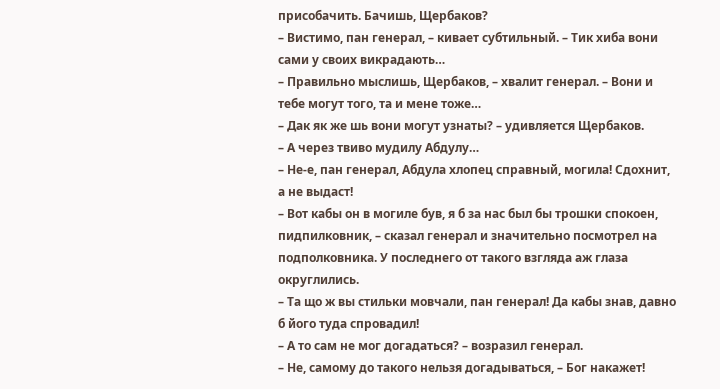присобачить. Бачишь, Щербаков?
– Вистимо, пан генерал, – кивает субтильный. – Тик хиба вони сами у своих викрадають…
– Правильно мыслишь, Щербаков, – хвалит генерал. – Вони и тебе могут того, та и мене тоже…
– Дак як же шь вони могут узнаты? – удивляется Щербаков.
– А через твиво мудилу Абдулу…
– Не-е, пан генерал, Абдула хлопец справный, могила! Сдохнит, а не выдаст!
– Вот кабы он в могиле був, я б за нас был бы трошки спокоен, пидпилковник, – сказал генерал и значительно посмотрел на подполковника. У последнего от такого взгляда аж глаза округлились.
– Та що ж вы стильки мовчали, пан генерал! Да кабы знав, давно б його туда спровадил!
– А то сам не мог догадаться? – возразил генерал.
– Не, самому до такого нельзя догадываться, – Бог накажет!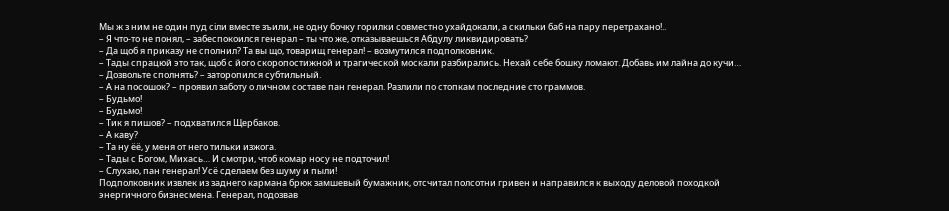Мы ж з ним не один пуд сiли вместе зъили, не одну бочку горилки совместно ухайдокали, а скильки баб на пару перетрахано!..
– Я что-то не понял, – забеспокоился генерал – ты что же, отказываешься Абдулу ликвидировать?
– Да щоб я приказу не сполнил? Та вы що, товарищ генерал! – возмутился подполковник.
– Тады спрацюй это так, щоб с його скоропостижной и трагической москали разбирались. Нехай себе бошку ломают. Добавь им лайна до кучи…
– Дозвольте сполнять? – заторопился субтильный.
– А на посошок? – проявил заботу о личном составе пан генерал. Разлили по стопкам последние сто граммов.
– Будьмо!
– Будьмо!
– Тик я пишов? – подхватился Щербаков.
– А каву?
– Та ну ёё, у меня от него тильки изжога.
– Тады с Богом, Михась… И смотри, чтоб комар носу не подточил!
– Слухаю, пан генерал! Усё сделаем без шуму и пыли!
Подполковник извлек из заднего кармана брюк замшевый бумажник, отсчитал полсотни гривен и направился к выходу деловой походкой энергичного бизнесмена. Генерал, подозвав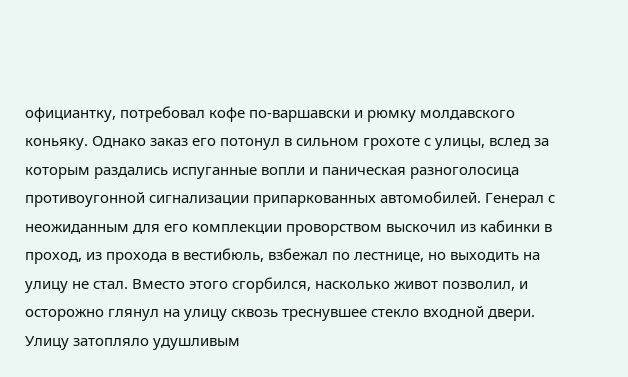официантку, потребовал кофе по-варшавски и рюмку молдавского коньяку. Однако заказ его потонул в сильном грохоте с улицы, вслед за которым раздались испуганные вопли и паническая разноголосица противоугонной сигнализации припаркованных автомобилей. Генерал с неожиданным для его комплекции проворством выскочил из кабинки в проход, из прохода в вестибюль, взбежал по лестнице, но выходить на улицу не стал. Вместо этого сгорбился, насколько живот позволил, и осторожно глянул на улицу сквозь треснувшее стекло входной двери. Улицу затопляло удушливым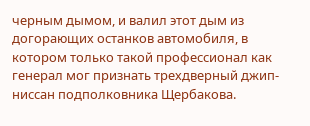черным дымом, и валил этот дым из догорающих останков автомобиля, в котором только такой профессионал как генерал мог признать трехдверный джип-ниссан подполковника Щербакова.